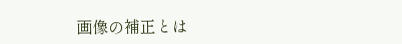画像の補正とは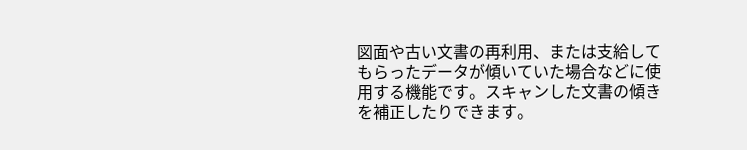図面や古い文書の再利用、または支給してもらったデータが傾いていた場合などに使用する機能です。スキャンした文書の傾きを補正したりできます。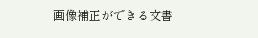画像補正ができる文書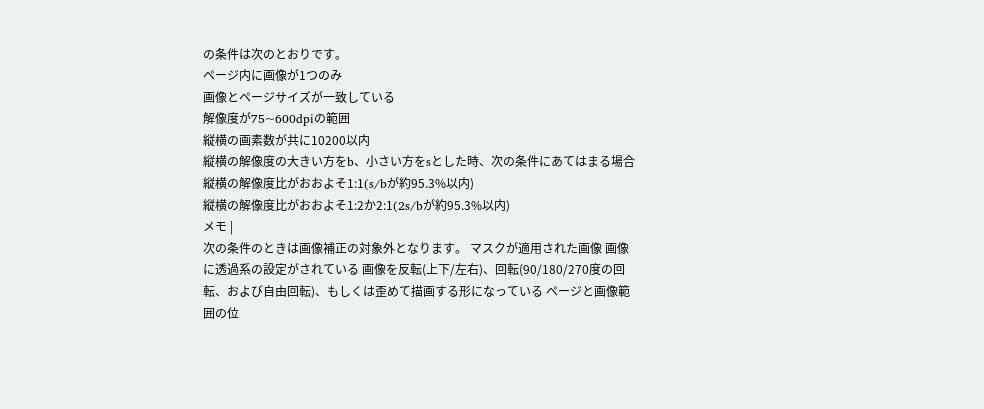の条件は次のとおりです。
ページ内に画像が1つのみ
画像とページサイズが一致している
解像度が75~600dpiの範囲
縦横の画素数が共に10200以内
縦横の解像度の大きい方をb、小さい方をsとした時、次の条件にあてはまる場合
縦横の解像度比がおおよそ1:1(s/bが約95.3%以内)
縦横の解像度比がおおよそ1:2か2:1(2s/bが約95.3%以内)
メモ |
次の条件のときは画像補正の対象外となります。 マスクが適用された画像 画像に透過系の設定がされている 画像を反転(上下/左右)、回転(90/180/270度の回転、および自由回転)、もしくは歪めて描画する形になっている ページと画像範囲の位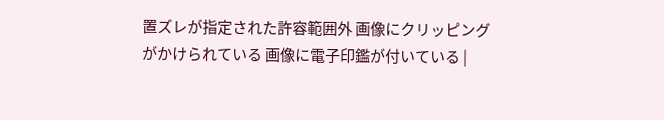置ズレが指定された許容範囲外 画像にクリッピングがかけられている 画像に電子印鑑が付いている |